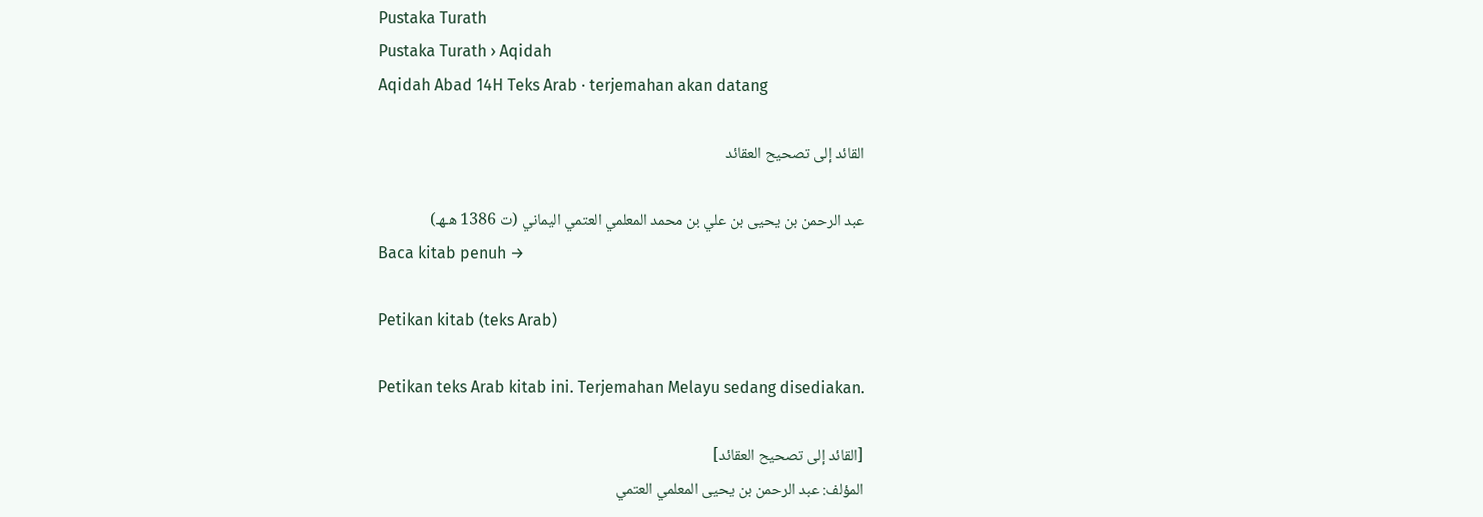Pustaka Turath
Pustaka Turath › Aqidah
Aqidah Abad 14H Teks Arab · terjemahan akan datang

القائد إلى تصحيح العقائد

عبد الرحمن بن يحيى بن علي بن محمد المعلمي العتمي اليماني (ت 1386 هـهـ)
Baca kitab penuh →

Petikan kitab (teks Arab)

Petikan teks Arab kitab ini. Terjemahan Melayu sedang disediakan.

[القائد إلى تصحيح العقائد]
المؤلف: عبد الرحمن بن يحيى المعلمي العتمي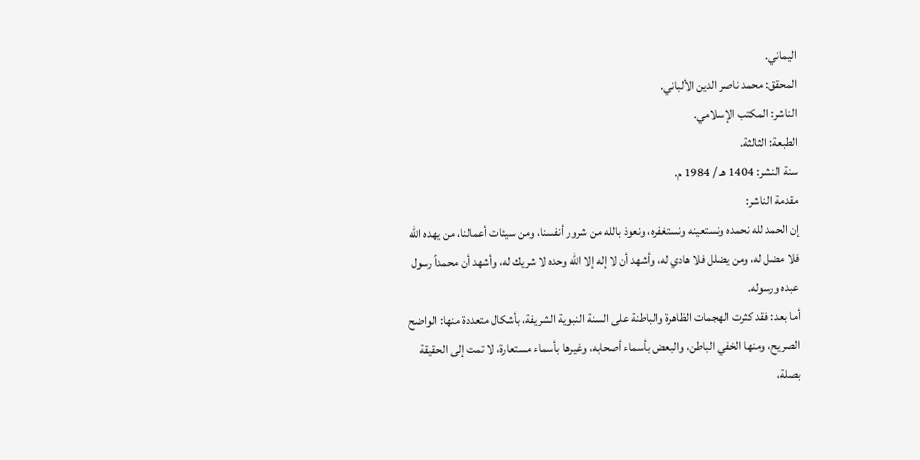اليماني.
المحقق: محمد ناصر الدين الألباني.
الناشر: المكتب الإسلامي.
الطبعة: الثالثة.
سنة النشر: 1404 هـ / 1984 م.
مقدمة الناشر:
إن الحمد لله نحمده ونستعينه ونستغفره، ونعوذ بالله من شرور أنفسنا، ومن سيئات أعمالنا، من يهده الله فلا مضل له، ومن يضلل فلا هادي له، وأشهد أن لا إله إلا الله وحده لا شريك له، وأشهد أن محمداً رسول عبده ورسوله.
أما بعد: فقد كثرت الهجمات الظاهرة والباطنة على السنة النبوية الشريفة، بأشكال متعددة منها: الواضح الصريح، ومنها الخفي الباطن، والبعض بأسماء أصحابه، وغيرها بأسماء مستعارة، لا تمت إلى الحقيقة بصلة،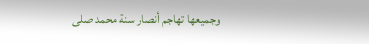وجميعها تهاجم أنصار سنة محمد صلى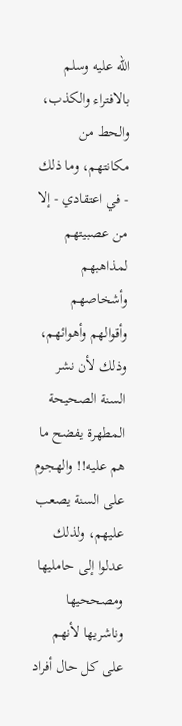الله عليه وسلم بالافتراء والكذب، والحط من مكانتهم، وما ذلك - في اعتقادي - إلا من عصبيتهم لمذاهبهم وأشخاصهم وأقوالهم وأهوائهم، وذلك لأن نشر السنة الصحيحة المطهرة يفضح ما هم عليه!! والهجوم على السنة يصعب عليهم، ولذلك عدلوا إلى حامليها ومصححيها وناشريها لأنهم على كل حال أفراد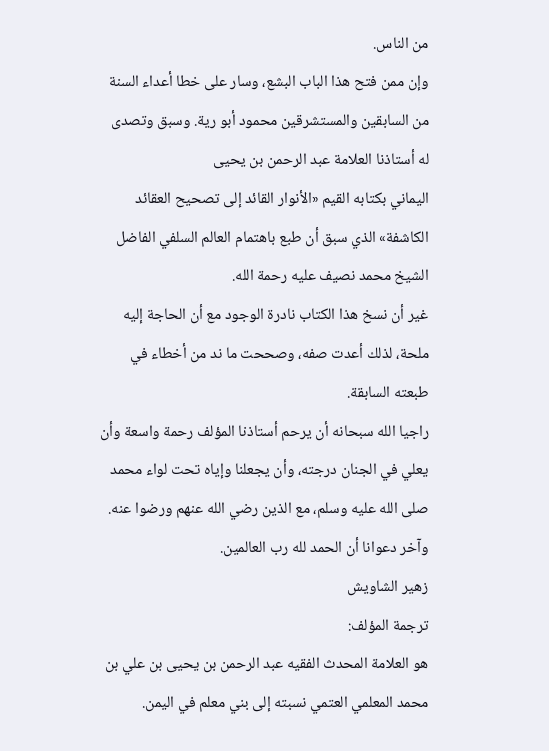من الناس.
وإن ممن فتح هذا الباب البشع، وسار على خطا أعداء السنة من السابقين والمستشرقين محمود أبو رية. وسبق وتصدى له أستاذنا العلامة عبد الرحمن بن يحيى
اليماني بكتابه القيم «الأنوار القائد إلى تصحيح العقائد الكاشفة» الذي سبق أن طبع باهتمام العالم السلفي الفاضل الشيخ محمد نصيف عليه رحمة الله.
غير أن نسخ هذا الكتاب نادرة الوجود مع أن الحاجة إليه ملحة، لذلك أعدت صفه، وصححت ما ند من أخطاء في طبعته السابقة.
راجيا الله سبحانه أن يرحم أستاذنا المؤلف رحمة واسعة وأن يعلي في الجنان درجته، وأن يجعلنا وإياه تحت لواء محمد صلى الله عليه وسلم، مع الذين رضي الله عنهم ورضوا عنه.
وآخر دعوانا أن الحمد لله رب العالمين.
زهير الشاويش
ترجمة المؤلف:
هو العلامة المحدث الفقيه عبد الرحمن بن يحيى بن علي بن محمد المعلمي العتمي نسبته إلى بني معلم في اليمن.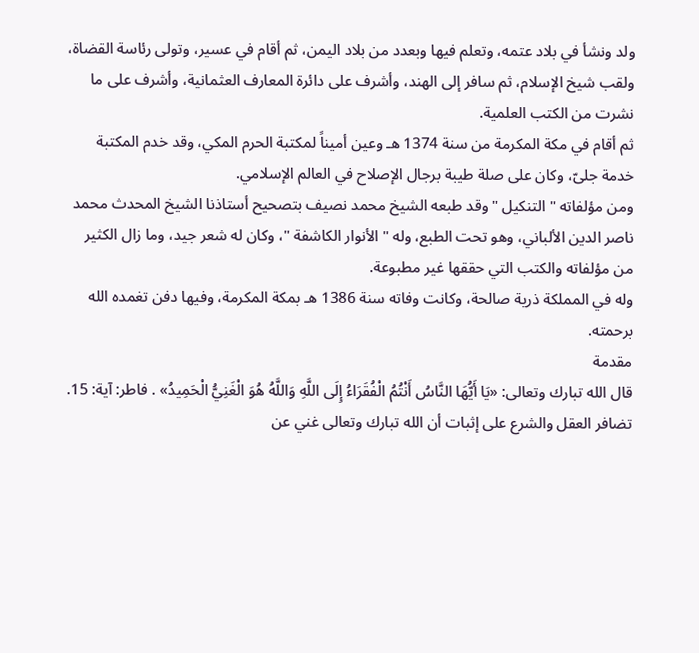ولد ونشأ في بلاد عتمه، وتعلم فيها وبعدد من بلاد اليمن، ثم أقام في عسير، وتولى رئاسة القضاة، ولقب شيخ الإسلام، ثم سافر إلى الهند، وأشرف على دائرة المعارف العثمانية، وأشرف على ما نشرت من الكتب العلمية.
ثم أقام في مكة المكرمة من سنة 1374 هـ وعين أميناً لمكتبة الحرم المكي، وقد خدم المكتبة خدمة جلىّ، وكان على صلة طيبة برجال الإصلاح في العالم الإسلامي.
ومن مؤلفاته " التنكيل " وقد طبعه الشيخ محمد نصيف بتصحيح أستاذنا الشيخ المحدث محمد ناصر الدين الألباني، وهو تحت الطبع، وله " الأنوار الكاشفة "، وكان له شعر جيد، وما زال الكثير من مؤلفاته والكتب التي حققها غير مطبوعة.
وله في المملكة ذرية صالحة، وكانت وفاته سنة 1386 هـ بمكة المكرمة، وفيها دفن تغمده الله برحمته.
مقدمة
قال الله تبارك وتعالى: «يَا أَيُّهَا النَّاسُ أَنْتُمُ الْفُقَرَاءُ إِلَى اللَّهِ وَاللَّهُ هُوَ الْغَنِيُّ الْحَمِيدُ» . فاطر: آية: 15.
تضافر العقل والشرع على إثبات أن الله تبارك وتعالى غني عن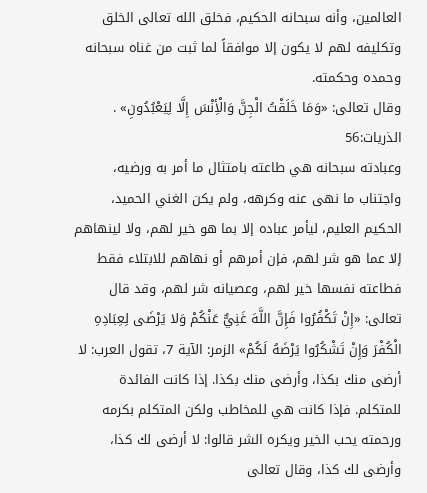العالمين، وأنه سبحانه الحكيم، فخلق الله تعالى الخلق وتكليفه لهم لا يكون إلا موافقاً لما ثبت من غناه سبحانه وحمده وحكمته.
وقال تعالى: «وَمَا خَلَقْتُ الْجِنَّ وَالْأِنْسَ إِلَّا لِيَعْبُدُونِ» . الذريات:56
وعبادته سبحانه هي طاعته بامتثال ما أمر به ورضيه، واجتناب ما نهى عنه وكرهه، ولم يكن الغني الحميد، الحكيم العليم، ليأمر عباده إلا بما هو خير لهم، ولا لينهاهم إلا عما هو شر لهم، فإن أمرهم أو نهاهم للابتلاء فقط فطاعته نفسها خير لهم، وعصيانه شر لهم، وقد قال تعالى: «إِنْ تَكْفُرُوا فَإِنَّ اللَّهَ غَنِيٌّ عَنْكُمْ وَلا يَرْضَى لِعِبَادِهِ الْكُفْرَ وَإِنْ تَشْكُرُوا يَرْضَهُ لَكُمْ» الزمر: الآية 7، تقول العرب: لا أرضى منك بكذا، وأرضى منك بكذا. إذا كانت الفائدة للمتكلم. فإذا كانت هي للمخاطب ولكن المتكلم بكرمه ورحمته يحب الخير ويكره الشر قالوا: لا أرضى لك كذا، وأرضى لك كذا، وقال تعالى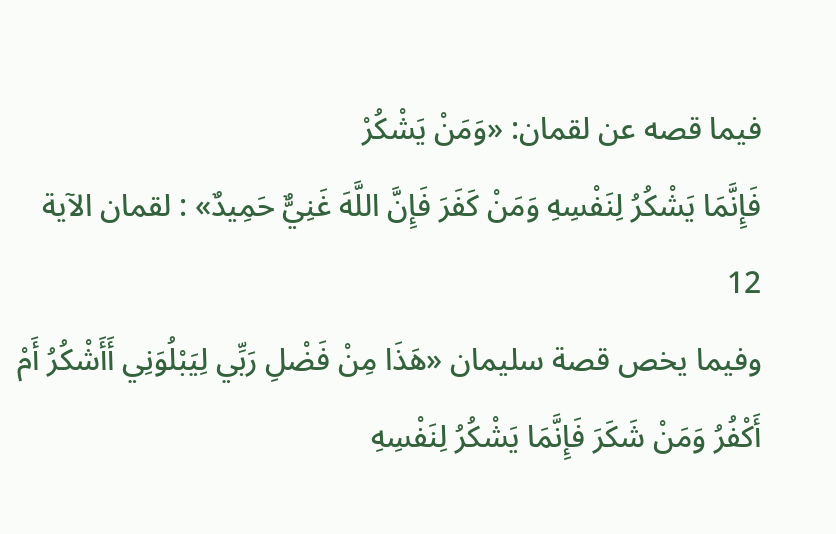فيما قصه عن لقمان: «وَمَنْ يَشْكُرْ
فَإِنَّمَا يَشْكُرُ لِنَفْسِهِ وَمَنْ كَفَرَ فَإِنَّ اللَّهَ غَنِيٌّ حَمِيدٌ» : لقمان الآية 12
وفيما يخص قصة سليمان «هَذَا مِنْ فَضْلِ رَبِّي لِيَبْلُوَنِي أَأَشْكُرُ أَمْ أَكْفُرُ وَمَنْ شَكَرَ فَإِنَّمَا يَشْكُرُ لِنَفْسِهِ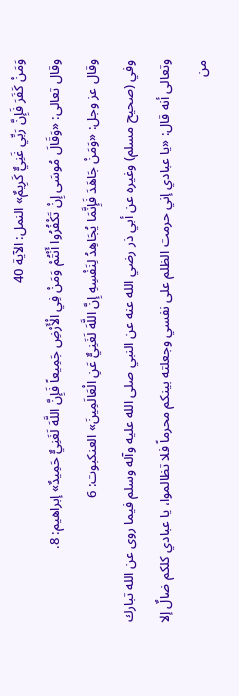وَمَنْ كَفَرَ فَإِنَّ رَبِّي غَنِيٌّ كَرِيمٌ» النمل: الآية 40
وقال تعالى: «وَقَالَ مُوسَى إِنْ تَكْفُرُوا أَنْتُمْ وَمَنْ فِي الْأَرْضِ جَمِيعاً فَإِنَّ اللَّهَ لَغَنِيٌّ حَمِيدٌ» إبراهيم: 8.
وقال عز وجل: «وَمَنْ جَاهَدَ فَإِنَّمَا يُجَاهِدُ لِنَفْسِهِ إِنَّ اللَّهَ لَغَنِيٌّ عَنِ الْعَالَمِينَ» العنكبوت: 6
وفي (صحيح مسلم) وغيره عن أبي ذر رضي الله عنه عن النبي صلى الله عليه وآله وسلم فيما روى عن الله تبارك وتعالى أنه قال: «يا عبادي إني حرمت الظلم على نفسي وجعلته بينكم محرماً فلا تظالموا، يا عبادي كلكم ضالٌ إلا من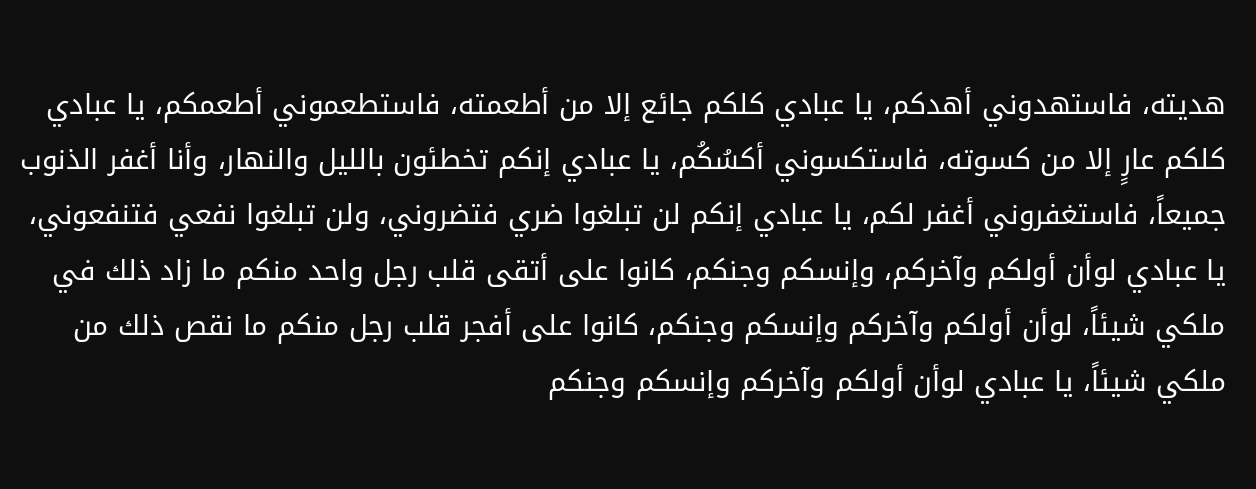هديته، فاستهدوني أهدكم، يا عبادي كلكم جائع إلا من أطعمته، فاستطعموني أطعمكم، يا عبادي كلكم عارٍ إلا من كسوته، فاستكسوني أكسُكُم، يا عبادي إنكم تخطئون بالليل والنهار، وأنا أغفر الذنوب جميعاً، فاستغفروني أغفر لكم، يا عبادي إنكم لن تبلغوا ضري فتضروني، ولن تبلغوا نفعي فتنفعوني، يا عبادي لوأن أولكم وآخركم، وإنسكم وجنكم، كانوا على أتقى قلب رجل واحد منكم ما زاد ذلك في ملكي شيئاً، لوأن أولكم وآخركم وإنسكم وجنكم، كانوا على أفجر قلب رجل منكم ما نقص ذلك من ملكي شيئاً، يا عبادي لوأن أولكم وآخركم وإنسكم وجنكم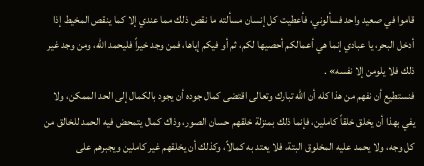قاموا في صعيد واحد فسألوني، فأعطيت كل إنسان مسألته ما نقص ذلك مما عندي إلا كما ينقص المخيط إذا أدخل البحر، يا عبادي إنما هي أعمالكم أحصيها لكم، ثم أو فيكم إياها، فمن وجد خيراً فليحمد الله، ومن وجد غير ذلك فلا يلومن إلا نفسه» .
فنستطيع أن نفهم من هذا كله أن الله تبارك وتعالى اقتضى كمال جوده أن يجود بالكمال إلى الحد الممكن، ولا يفي بهذا أن يخلق خلقاً كاملين، فإنما ذلك بمنزلة خلقهم حسان الصور، وذاك كمال يتمحض فيه الحمد للخالق من كل وجه، ولا يحمد عليه المخلوق البتة، فلا يعتد به كمالاً، وكذلك أن يخلقهم غير كاملين ويجبرهم على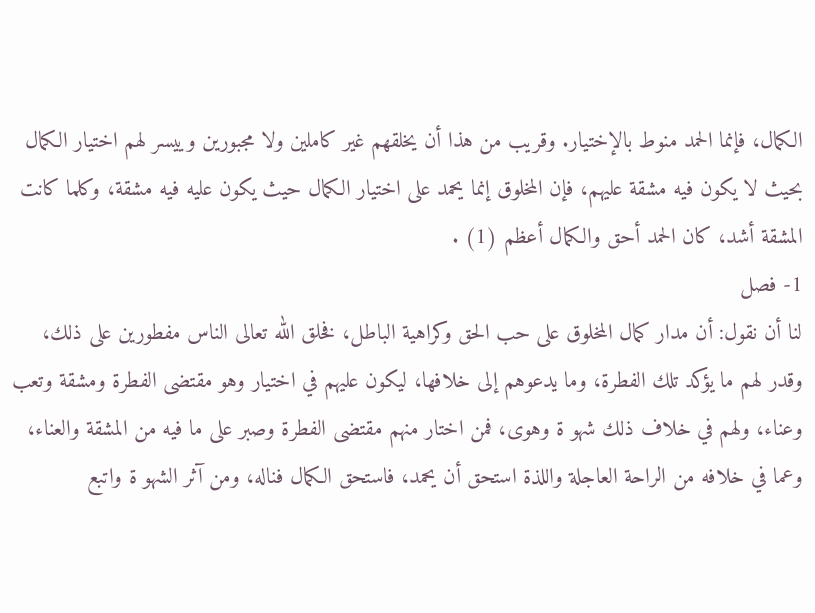الكمال، فإنما الحمد منوط بالإختيار. وقريب من هذا أن يخلقهم غير كاملين ولا مجبورين وييسر لهم اختيار الكمال بحيث لا يكون فيه مشقة عليهم، فإن المخلوق إنما يحمد على اختيار الكمال حيث يكون عليه فيه مشقة، وكلما كانت
المشقة أشد، كان الحمد أحق والكمال أعظم (1) .
1- فصل
لنا أن نقول: أن مدار كمال المخلوق على حب الحق وكراهية الباطل، فخلق الله تعالى الناس مفطورين على ذلك، وقدر لهم ما يؤكد تلك الفطرة، وما يدعوهم إلى خلافها، ليكون عليهم في اختيار وهو مقتضى الفطرة ومشقة وتعب وعناء، ولهم في خلاف ذلك شهو ة وهوى، فمن اختار منهم مقتضى الفطرة وصبر على ما فيه من المشقة والعناء، وعما في خلافه من الراحة العاجلة واللذة استحق أن يحمد، فاستحق الكمال فناله، ومن آثر الشهو ة واتبع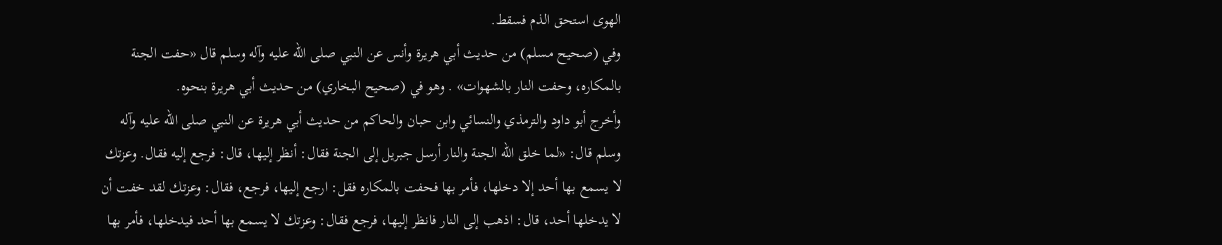الهوى استحق الذم فسقط.
وفي (صحيح مسلم) من حديث أبي هريرة وأنس عن النبي صلى الله عليه وآله وسلم قال «حفت الجنة بالمكاره، وحفت النار بالشهوات» . وهو في (صحيح البخاري) من حديث أبي هريرة بنحوه.
وأخرج أبو داود والترمذي والنسائي وابن حبان والحاكم من حديث أبي هريرة عن النبي صلى الله عليه وآله وسلم قال: «لما خلق الله الجنة والنار أرسل جبريل إلى الجنة فقال: أنظر إليها، قال: فرجع إليه فقال. وعزتك لا يسمع بها أحد إلا دخلها، فأمر بها فحفت بالمكاره فقل: ارجع إليها، فرجع، فقال: وعزتك لقد خفت أن لا يدخلها أحد، قال: اذهب إلى النار فانظر إليها، فرجع فقال: وعزتك لا يسمع بها أحد فيدخلها، فأمر بها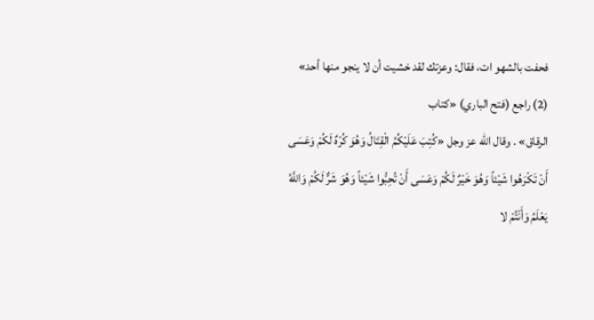فحفت بالشهو ات، فقال: وعزتك لقد خشيت أن لا ينجو منها أحد» (2) راجع (فتح الباري) «كتاب
الرقاق» . وقال الله عز وجل «كُتِبَ عَلَيْكُمُ الْقِتَالُ وَهُوَ كُرْهٌ لَكُمْ وَعَسَى أَنْ تَكْرَهُوا شَيْئاً وَهُوَ خَيْرٌ لَكُمْ وَعَسَى أَنْ تُحِبُّوا شَيْئاً وَهُوَ شَرٌّ لَكُمْ وَاللَّهُ يَعْلَمُ وَأَنْتُمْ لا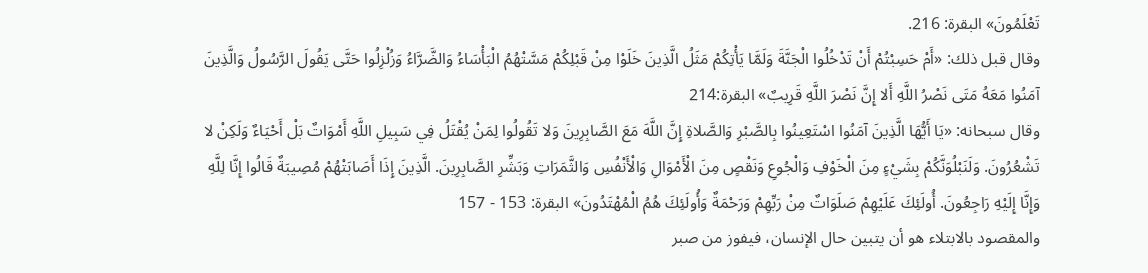تَعْلَمُونَ» البقرة: 216.
وقال قبل ذلك: «أَمْ حَسِبْتُمْ أَنْ تَدْخُلُوا الْجَنَّةَ وَلَمَّا يَأْتِكُمْ مَثَلُ الَّذِينَ خَلَوْا مِنْ قَبْلِكُمْ مَسَّتْهُمُ الْبَأْسَاءُ وَالضَّرَّاءُ وَزُلْزِلُوا حَتَّى يَقُولَ الرَّسُولُ وَالَّذِينَ آمَنُوا مَعَهُ مَتَى نَصْرُ اللَّهِ أَلا إِنَّ نَصْرَ اللَّهِ قَرِيبٌ» البقرة:214
وقال سبحانه: «يَا أَيُّهَا الَّذِينَ آمَنُوا اسْتَعِينُوا بِالصَّبْرِ وَالصَّلاةِ إِنَّ اللَّهَ مَعَ الصَّابِرِينَ وَلا تَقُولُوا لِمَنْ يُقْتَلُ فِي سَبِيلِ اللَّهِ أَمْوَاتٌ بَلْ أَحْيَاءٌ وَلَكِنْ لا تَشْعُرُونَ. وَلَنَبْلُوَنَّكُمْ بِشَيْءٍ مِنَ الْخَوْفِ وَالْجُوعِ وَنَقْصٍ مِنَ الْأَمْوَالِ وَالْأَنْفُسِ وَالثَّمَرَاتِ وَبَشِّرِ الصَّابِرِينَ. الَّذِينَ إِذَا أَصَابَتْهُمْ مُصِيبَةٌ قَالُوا إِنَّا لِلَّهِ وَإِنَّا إِلَيْهِ رَاجِعُونَ. أُولَئِكَ عَلَيْهِمْ صَلَوَاتٌ مِنْ رَبِّهِمْ وَرَحْمَةٌ وَأُولَئِكَ هُمُ الْمُهْتَدُونَ» البقرة: 153 - 157
والمقصود بالابتلاء هو أن يتبين حال الإنسان، فيفوز من صبر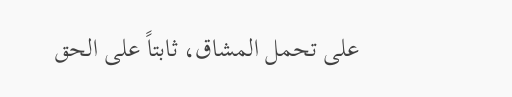على تحمل المشاق، ثابتاً على الحق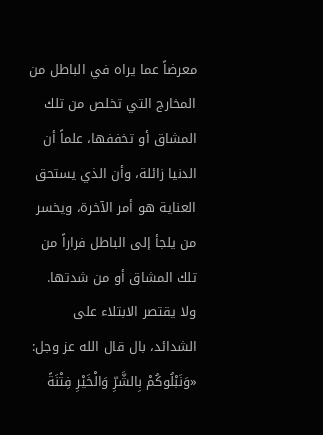معرضاً عما يراه في الباطل من المخارج التي تخلص من تلك المشاق أو تخففها، علماً أن الدنيا زائلة، وأن الذي يستحق العناية هو أمر الآخرة، ويخسر من يلجأ إلى الباطل فراراً من تلك المشاق أو من شدتها.
ولا يقتصر الابتلاء على الشدائد، بال قال الله عز وجل: «وَنَبْلُوكُمْ بِالشَّرِّ وَالْخَيْرِ فِتْنَةً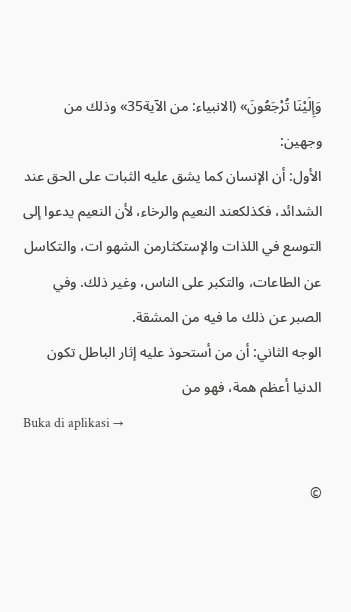وَإِلَيْنَا تُرْجَعُونَ» (الانبياء: من الآية35» وذلك من وجهين:
الأول: أن الإنسان كما يشق عليه الثبات على الحق عند الشدائد، فكذلكعند النعيم والرخاء، لأن النعيم يدعوا إلى التوسع في اللذات والإستكثارمن الشهو ات، والتكاسل عن الطاعات، والتكبر على الناس، وغير ذلك. وفي الصبر عن ذلك ما فيه من المشقة.
الوجه الثاني: أن من أستحوذ عليه إثار الباطل تكون الدنيا أعظم همة، فهو من
Buka di aplikasi →

©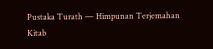Pustaka Turath — Himpunan Terjemahan Kitab